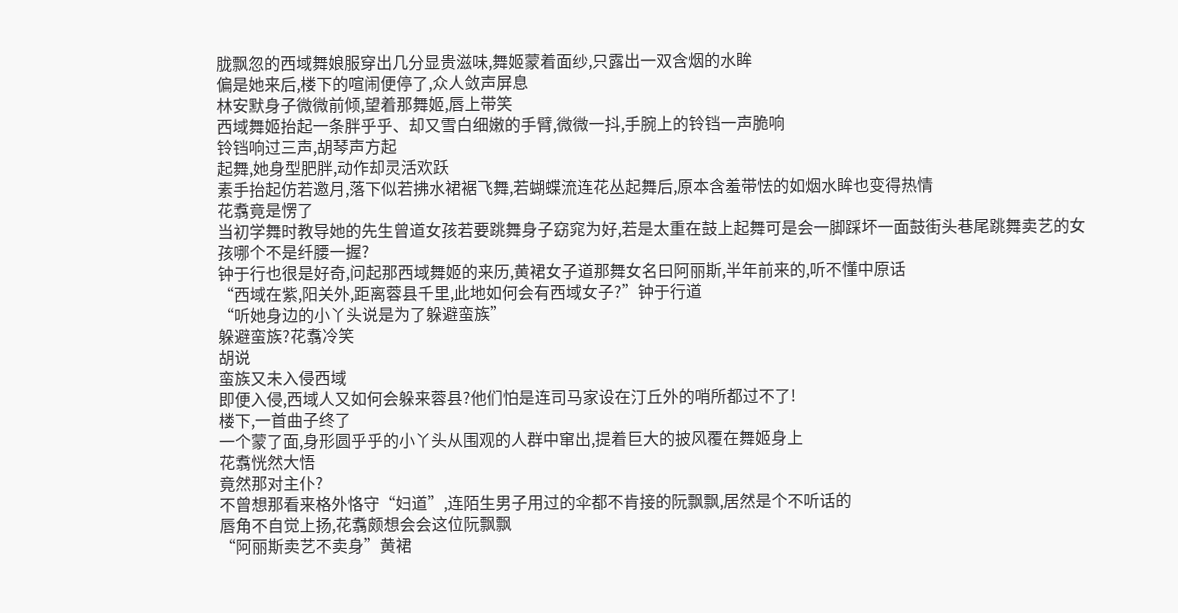胧飘忽的西域舞娘服穿出几分显贵滋味,舞姬蒙着面纱,只露出一双含烟的水眸
偏是她来后,楼下的喧闹便停了,众人敛声屏息
林安默身子微微前倾,望着那舞姬,唇上带笑
西域舞姬抬起一条胖乎乎、却又雪白细嫩的手臂,微微一抖,手腕上的铃铛一声脆响
铃铛响过三声,胡琴声方起
起舞,她身型肥胖,动作却灵活欢跃
素手抬起仿若邀月,落下似若拂水裙裾飞舞,若蝴蝶流连花丛起舞后,原本含羞带怯的如烟水眸也变得热情
花翥竟是愣了
当初学舞时教导她的先生曾道女孩若要跳舞身子窈窕为好,若是太重在鼓上起舞可是会一脚踩坏一面鼓街头巷尾跳舞卖艺的女孩哪个不是纤腰一握?
钟于行也很是好奇,问起那西域舞姬的来历,黄裙女子道那舞女名曰阿丽斯,半年前来的,听不懂中原话
“西域在紫,阳关外,距离蓉县千里,此地如何会有西域女子?”钟于行道
“听她身边的小丫头说是为了躲避蛮族”
躲避蛮族?花翥冷笑
胡说
蛮族又未入侵西域
即便入侵,西域人又如何会躲来蓉县?他们怕是连司马家设在汀丘外的哨所都过不了!
楼下,一首曲子终了
一个蒙了面,身形圆乎乎的小丫头从围观的人群中窜出,提着巨大的披风覆在舞姬身上
花翥恍然大悟
竟然那对主仆?
不曾想那看来格外恪守“妇道”,连陌生男子用过的伞都不肯接的阮飘飘,居然是个不听话的
唇角不自觉上扬,花翥颇想会会这位阮飘飘
“阿丽斯卖艺不卖身”黄裙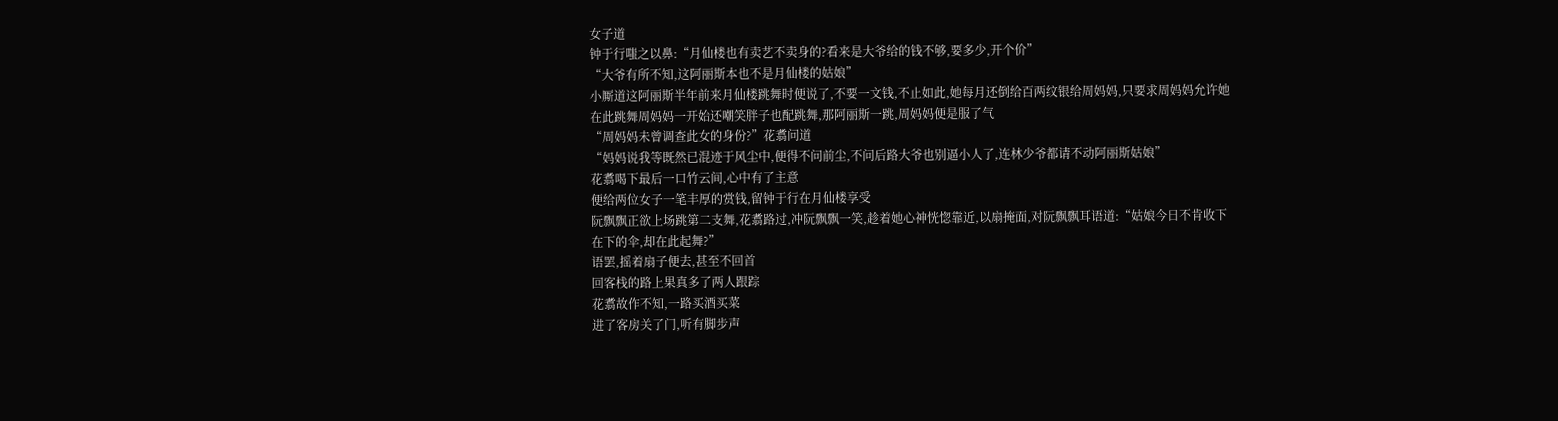女子道
钟于行嗤之以鼻:“月仙楼也有卖艺不卖身的?看来是大爷给的钱不够,要多少,开个价”
“大爷有所不知,这阿丽斯本也不是月仙楼的姑娘”
小厮道这阿丽斯半年前来月仙楼跳舞时便说了,不要一文钱,不止如此,她每月还倒给百两纹银给周妈妈,只要求周妈妈允许她在此跳舞周妈妈一开始还嘲笑胖子也配跳舞,那阿丽斯一跳,周妈妈便是服了气
“周妈妈未曾调查此女的身份?”花翥问道
“妈妈说我等既然已混迹于风尘中,便得不问前尘,不问后路大爷也别逼小人了,连林少爷都请不动阿丽斯姑娘”
花翥喝下最后一口竹云间,心中有了主意
便给两位女子一笔丰厚的赏钱,留钟于行在月仙楼享受
阮飘飘正欲上场跳第二支舞,花翥路过,冲阮飘飘一笑,趁着她心神恍惚靠近,以扇掩面,对阮飘飘耳语道:“姑娘今日不肯收下在下的伞,却在此起舞?”
语罢,摇着扇子便去,甚至不回首
回客栈的路上果真多了两人跟踪
花翥故作不知,一路买酒买菜
进了客房关了门,听有脚步声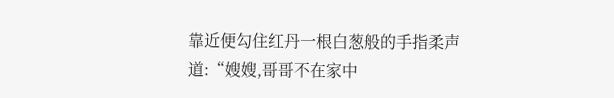靠近便勾住红丹一根白葱般的手指柔声道:“嫂嫂,哥哥不在家中